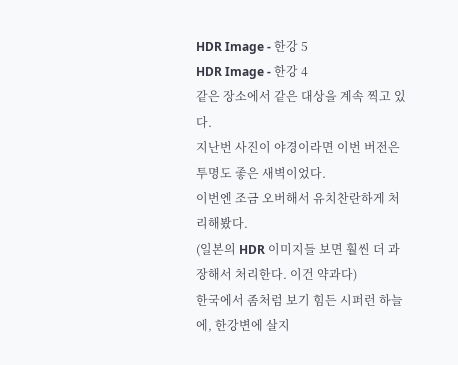HDR Image - 한강 5
HDR Image - 한강 4
같은 장소에서 같은 대상을 계속 찍고 있다.
지난번 사진이 야경이라면 이번 버전은 투명도 좋은 새벽이었다.
이번엔 조금 오버해서 유치찬란하게 처리해봤다.
(일본의 HDR 이미지들 보면 훨씬 더 과장해서 처리한다. 이건 약과다)
한국에서 좀처럼 보기 힘든 시퍼런 하늘에, 한강변에 살지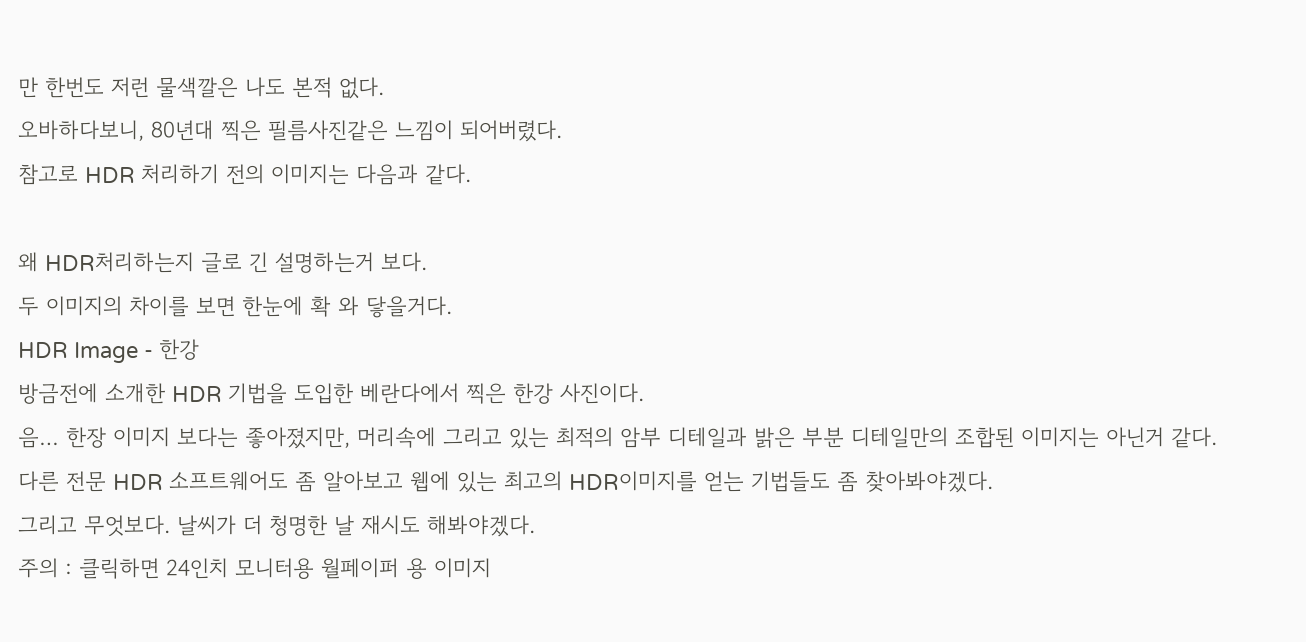만 한번도 저런 물색깔은 나도 본적 없다.
오바하다보니, 80년대 찍은 필름사진같은 느낌이 되어버렸다.
참고로 HDR 처리하기 전의 이미지는 다음과 같다.

왜 HDR처리하는지 글로 긴 설명하는거 보다.
두 이미지의 차이를 보면 한눈에 확 와 닿을거다.
HDR Image - 한강
방금전에 소개한 HDR 기법을 도입한 베란다에서 찍은 한강 사진이다.
음… 한장 이미지 보다는 좋아졌지만, 머리속에 그리고 있는 최적의 암부 디테일과 밝은 부분 디테일만의 조합된 이미지는 아닌거 같다.
다른 전문 HDR 소프트웨어도 좀 알아보고 웹에 있는 최고의 HDR이미지를 얻는 기법들도 좀 찾아봐야겠다.
그리고 무엇보다. 날씨가 더 청명한 날 재시도 해봐야겠다.
주의 : 클릭하면 24인치 모니터용 월페이퍼 용 이미지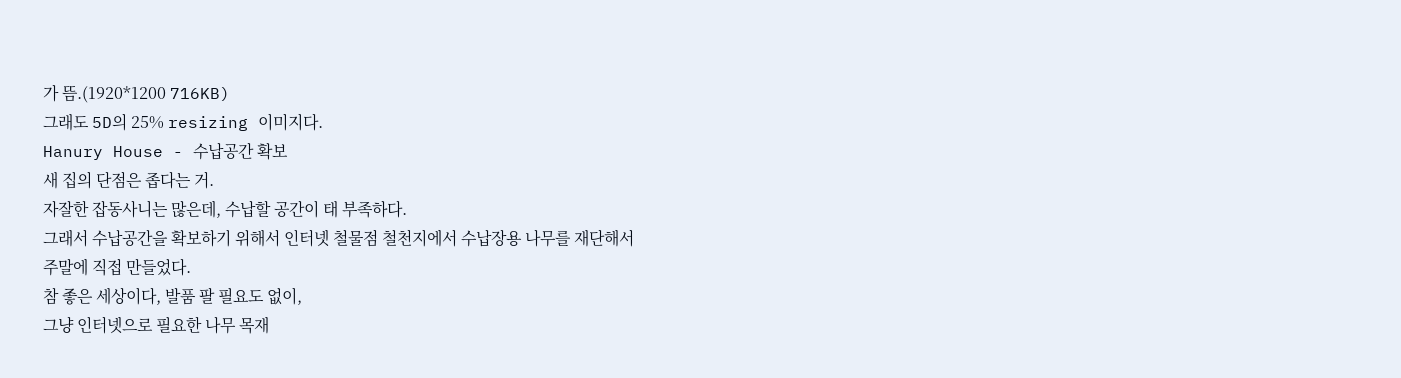가 뜸.(1920*1200 716KB)
그래도 5D의 25% resizing 이미지다.
Hanury House - 수납공간 확보
새 집의 단점은 좁다는 거.
자잘한 잡동사니는 많은데, 수납할 공간이 태 부족하다.
그래서 수납공간을 확보하기 위해서 인터넷 철물점 철천지에서 수납장용 나무를 재단해서
주말에 직접 만들었다.
참 좋은 세상이다, 발품 팔 필요도 없이,
그냥 인터넷으로 필요한 나무 목재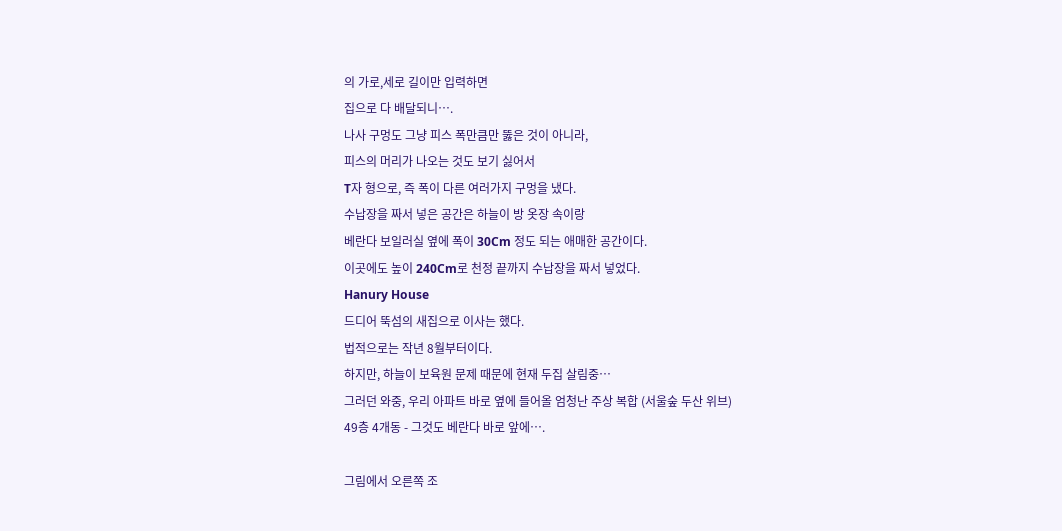의 가로,세로 길이만 입력하면
집으로 다 배달되니….
나사 구멍도 그냥 피스 폭만큼만 뚫은 것이 아니라,
피스의 머리가 나오는 것도 보기 싫어서
T자 형으로, 즉 폭이 다른 여러가지 구멍을 냈다.
수납장을 짜서 넣은 공간은 하늘이 방 옷장 속이랑
베란다 보일러실 옆에 폭이 30Cm 정도 되는 애매한 공간이다.
이곳에도 높이 240Cm로 천정 끝까지 수납장을 짜서 넣었다.
Hanury House
드디어 뚝섬의 새집으로 이사는 했다.
법적으로는 작년 8월부터이다.
하지만, 하늘이 보육원 문제 때문에 현재 두집 살림중…
그러던 와중, 우리 아파트 바로 옆에 들어올 엄청난 주상 복합 (서울숲 두산 위브)
49층 4개동 - 그것도 베란다 바로 앞에….

그림에서 오른쪽 조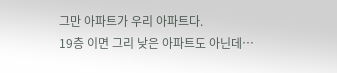그만 아파트가 우리 아파트다.
19층 이면 그리 낮은 아파트도 아닌데…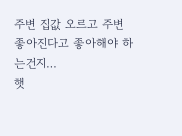주변 집값 오르고 주변 좋아진다고 좋아해야 하는건지…
햇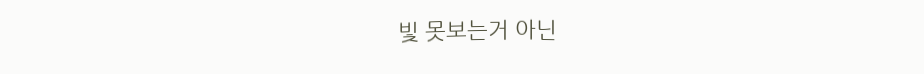빛 못보는거 아닌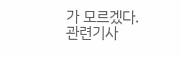가 모르겠다.
관련기사